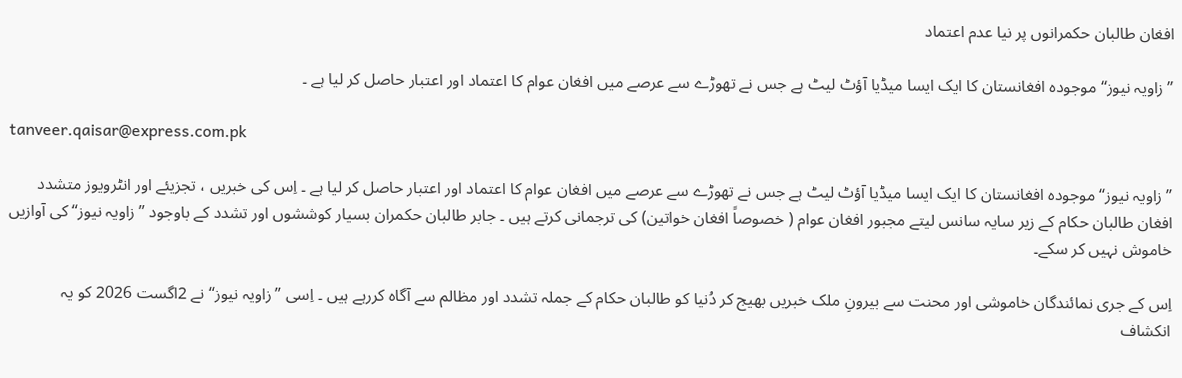افغان طالبان حکمرانوں پر نیا عدم اعتماد

’’زاویہ نیوز‘‘ موجودہ افغانستان کا ایک ایسا میڈیا آؤٹ لیٹ ہے جس نے تھوڑے سے عرصے میں افغان عوام کا اعتماد اور اعتبار حاصل کر لیا ہے ۔

tanveer.qaisar@express.com.pk

’’زاویہ نیوز‘‘ موجودہ افغانستان کا ایک ایسا میڈیا آؤٹ لیٹ ہے جس نے تھوڑے سے عرصے میں افغان عوام کا اعتماد اور اعتبار حاصل کر لیا ہے ۔ اِس کی خبریں ، تجزیئے اور انٹرویوز متشدد افغان طالبان حکام کے زیر سایہ سانس لیتے مجبور افغان عوام ( خصوصاً افغان خواتین) کی ترجمانی کرتے ہیں ۔ جابر طالبان حکمران بسیار کوششوں اور تشدد کے باوجود ’’زاویہ نیوز‘‘ کی آوازیں خاموش نہیں کر سکے۔

اِس کے جری نمائندگان خاموشی اور محنت سے بیرونِ ملک خبریں بھیج کر دُنیا کو طالبان حکام کے جملہ تشدد اور مظالم سے آگاہ کررہے ہیں ۔ اِسی ’’زاویہ نیوز‘‘ نے 2اگست 2026 کو یہ انکشاف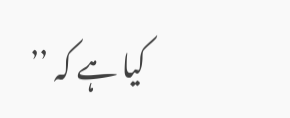کیا ہے کہ ’’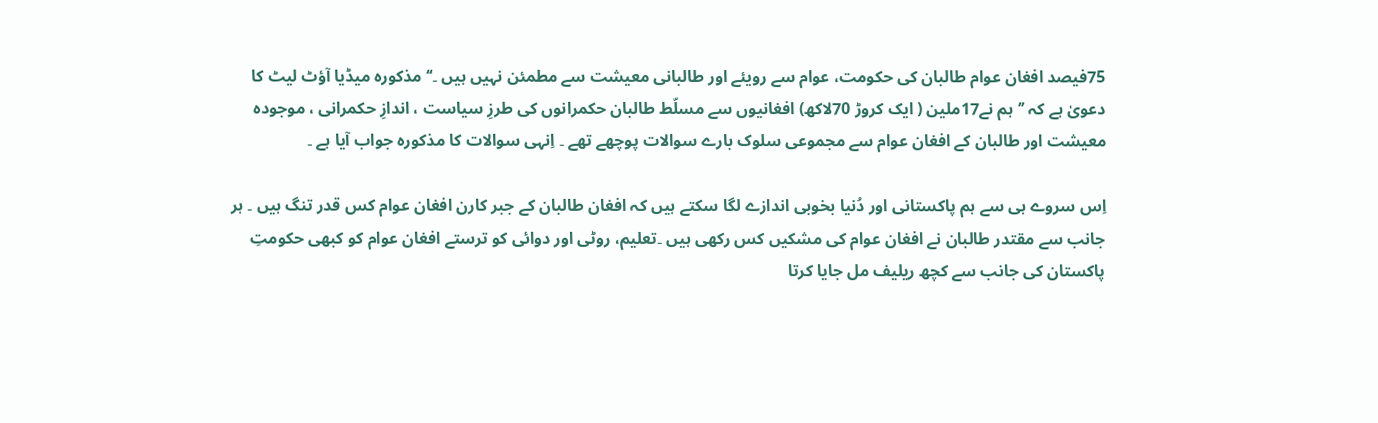75فیصد افغان عوام طالبان کی حکومت، عوام سے رویئے اور طالبانی معیشت سے مطمئن نہیں ہیں ۔‘‘ مذکورہ میڈیا آؤٹ لیٹ کا دعویٰ ہے کہ ’’ہم نے17ملین ( ایک کروڑ 70لاکھ) افغانیوں سے مسلّط طالبان حکمرانوں کی طرزِ سیاست ، اندازِ حکمرانی ، موجودہ معیشت اور طالبان کے افغان عوام سے مجموعی سلوک بارے سوالات پوچھے تھے ۔ اِنہی سوالات کا مذکورہ جواب آیا ہے ۔

اِس سروے ہی سے ہم پاکستانی اور دُنیا بخوبی اندازے لگا سکتے ہیں کہ افغان طالبان کے جبر کارن افغان عوام کس قدر تنگ ہیں ۔ ہر جانب سے مقتدر طالبان نے افغان عوام کی مشکیں کس رکھی ہیں ۔تعلیم، روٹی اور دوائی کو ترستے افغان عوام کو کبھی حکومتِ پاکستان کی جانب سے کچھ ریلیف مل جایا کرتا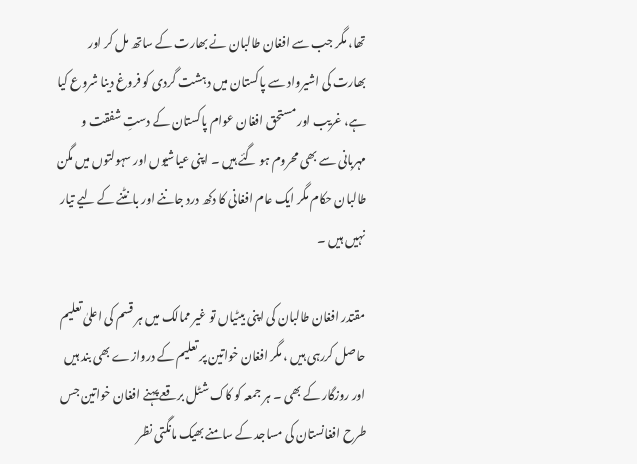تھا، مگر جب سے افغان طالبان نے بھارت کے ساتھ مل کر اور بھارت کی اشیرواد سے پاکستان میں دہشت گردی کو فروغ دینا شروع کیا ہے، غریب اور مستحق افغان عوام پاکستان کے دستِ شفقت و مہربانی سے بھی محروم ہو گئے ہیں ۔ اپنی عیاشیوں اور سہولتوں میں مگن طالبان حکام مگر ایک عام افغانی کا دکھ درد جاننے اور بانٹنے کے لیے تیار نہیں ہیں ۔

مقتدر افغان طالبان کی اپنی بیٹیاں تو غیر ممالک میں ہر قسم کی اعلیٰ تعلیم حاصل کررہی ہیں ، مگر افغان خواتین پر تعلیم کے دروازے بھی بند ہیں اور روزگار کے بھی ۔ ہر جمعہ کو کاک شٹل برقعے پہنے افغان خواتین جس طرح افغانستان کی مساجد کے سامنے بھیک مانگتی نظر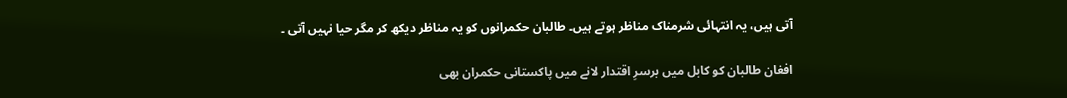آتی ہیں، یہ انتہائی شرمناک مناظر ہوتے ہیں۔ طالبان حکمرانوں کو یہ مناظر دیکھ کر مگر حیا نہیں آتی ۔

افغان طالبان کو کابل میں برسرِ اقتدار لانے میں پاکستانی حکمران بھی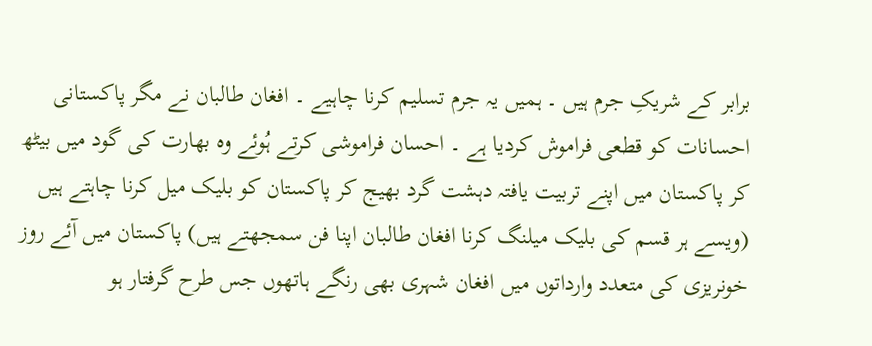برابر کے شریکِ جرم ہیں ۔ ہمیں یہ جرم تسلیم کرنا چاہیے ۔ افغان طالبان نے مگر پاکستانی احسانات کو قطعی فراموش کردیا ہے ۔ احسان فراموشی کرتے ہُوئے وہ بھارت کی گود میں بیٹھ کر پاکستان میں اپنے تربیت یافتہ دہشت گرد بھیج کر پاکستان کو بلیک میل کرنا چاہتے ہیں (ویسے ہر قسم کی بلیک میلنگ کرنا افغان طالبان اپنا فن سمجھتے ہیں) پاکستان میں آئے روز خونریزی کی متعدد وارداتوں میں افغان شہری بھی رنگے ہاتھوں جس طرح گرفتار ہو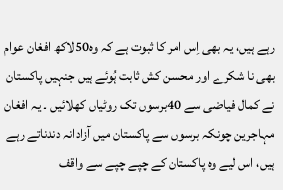رہے ہیں، یہ بھی اِس امر کا ثبوت ہے کہ وہ50لاکھ افغان عوام بھی نا شکرے اور محسن کش ثابت ہُوئے ہیں جنہیں پاکستان نے کمال فیاضی سے 40برسوں تک روٹیاں کھلائیں ۔ یہ افغان مہاجرین چونکہ برسوں سے پاکستان میں آزادانہ دندناتے رہے ہیں، اس لیے وہ پاکستان کے چپے چپے سے واقف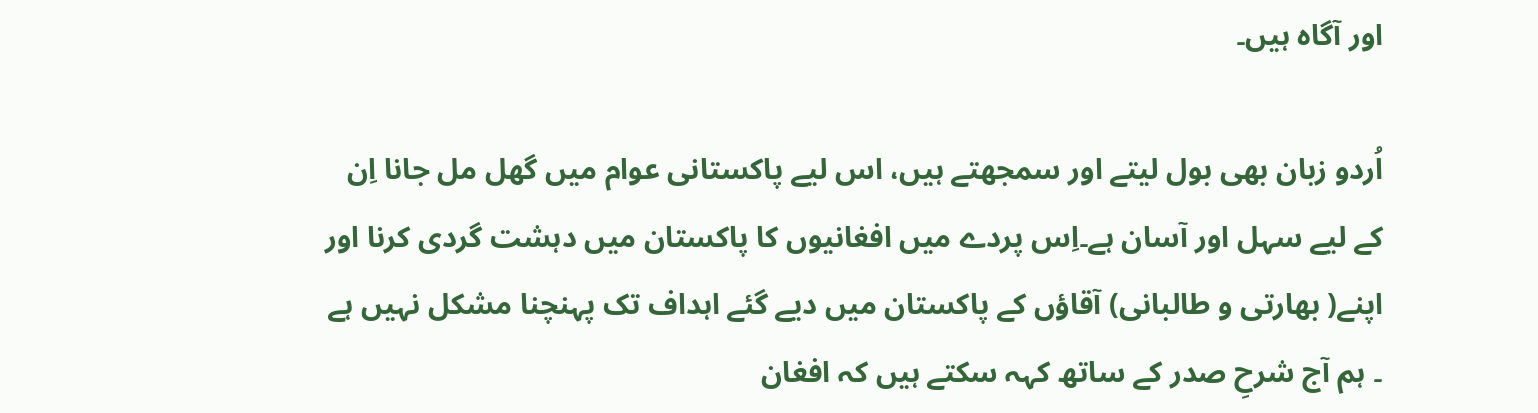اور آگاہ ہیں۔

اُردو زبان بھی بول لیتے اور سمجھتے ہیں، اس لیے پاکستانی عوام میں گھل مل جانا اِن کے لیے سہل اور آسان ہے۔اِس پردے میں افغانیوں کا پاکستان میں دہشت گردی کرنا اور اپنے( بھارتی و طالبانی) آقاؤں کے پاکستان میں دیے گئے اہداف تک پہنچنا مشکل نہیں ہے ۔ ہم آج شرحِ صدر کے ساتھ کہہ سکتے ہیں کہ افغان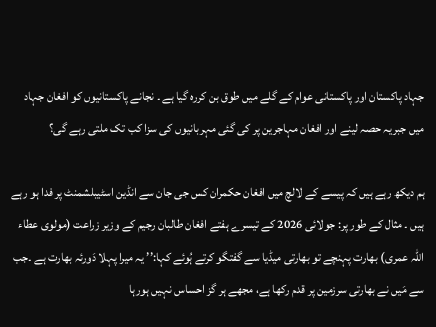جہاد پاکستان اور پاکستانی عوام کے گلے میں طوق بن کررہ گیا ہے ۔ نجانے پاکستانیوں کو افغان جہاد میں جبریہ حصہ لینے اور افغان مہاجرین پر کی گئی مہربانیوں کی سزا کب تک ملتی رہے گی؟

ہم دیکھ رہے ہیں کہ پیسے کے لالچ میں افغان حکمران کس جی جان سے انڈین اسٹیبلشمنٹ پر فدا ہو رہے ہیں ۔ مثال کے طور پر: جولائی 2026 کے تیسرے ہفتے افغان طالبان رجیم کے وزیر زراعت (مولوی عطاء اللہ عمری) بھارت پہنچے تو بھارتی میڈیا سے گفتگو کرتے ہُوئے کہا:’’ یہ میرا پہلا دَورئہ بھارت ہے ۔جب سے مَیں نے بھارتی سرزمین پر قدم رکھا ہے، مجھے ہر گز احساس نہیں ہورہا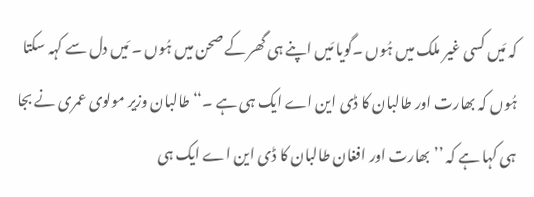کہ مَیں کسی غیر ملک میں ہُوں ۔گویا مَیں اپنے ہی گھر کے صحن میں ہُوں ۔ مَیں دل سے کہہ سکتا ہُوں کہ بھارت اور طالبان کا ڈی این اے ایک ہی ہے ۔‘‘ طالبان وزیر مولوی عمری نے بجا ہی کہا ہے کہ ’’بھارت اور افغان طالبان کا ڈی این اے ایک ہی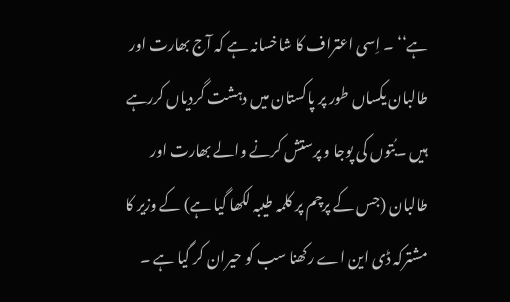ہے‘‘ ۔ اِسی اعتراف کا شاخسانہ ہے کہ آج بھارت اور طالبان یکساں طور پر پاکستان میں دہشت گردیاں کررہے ہیں ۔بُتوں کی پوجا و پرستش کرنے والے بھارت اور طالبان (جس کے پرچم پر کلمہ طیبہ لکھا گیا ہے) کے وزیر کا مشترکہ ڈی این اے رکھنا سب کو حیران کر گیا ہے ۔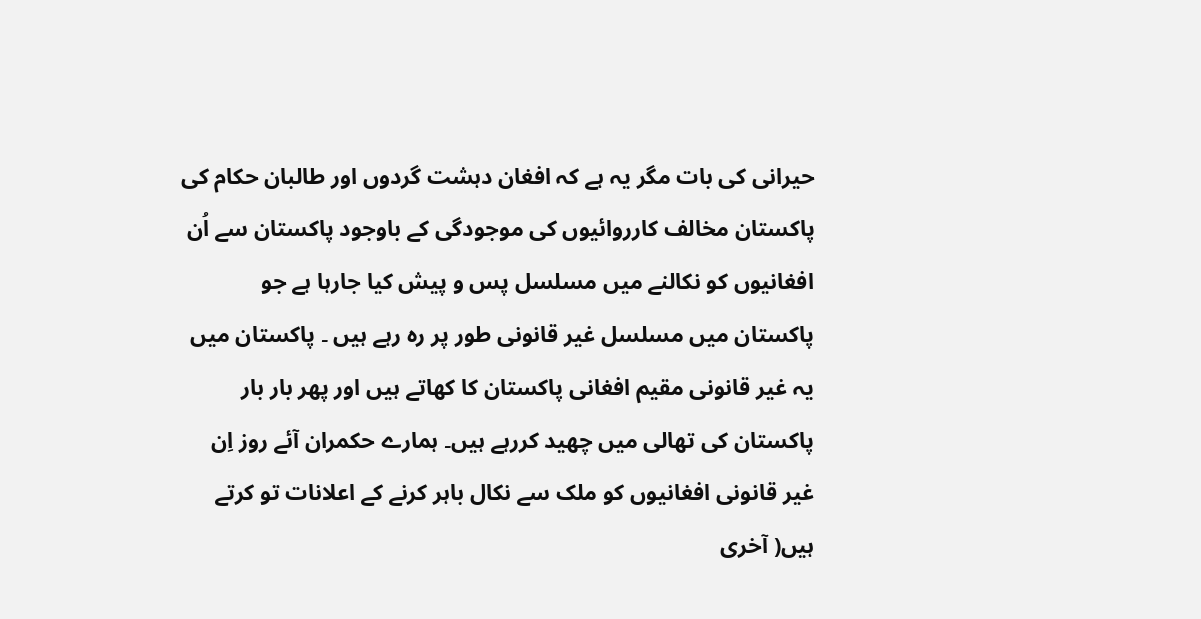حیرانی کی بات مگر یہ ہے کہ افغان دہشت گردوں اور طالبان حکام کی پاکستان مخالف کارروائیوں کی موجودگی کے باوجود پاکستان سے اُن افغانیوں کو نکالنے میں مسلسل پس و پیش کیا جارہا ہے جو پاکستان میں مسلسل غیر قانونی طور پر رہ رہے ہیں ۔ پاکستان میں یہ غیر قانونی مقیم افغانی پاکستان کا کھاتے ہیں اور پھر بار بار پاکستان کی تھالی میں چھید کررہے ہیں۔ ہمارے حکمران آئے روز اِن غیر قانونی افغانیوں کو ملک سے نکال باہر کرنے کے اعلانات تو کرتے ہیں( آخری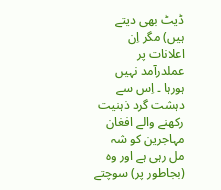ڈیٹ بھی دیتے ہیں) مگر اِن اعلانات پر عملدرآمد نہیں ہورہا ۔ اِس سے دہشت گرد ذہنیت رکھنے والے افغان مہاجرین کو شہ مل رہی ہے اور وہ (بجاطور پر) سوچتے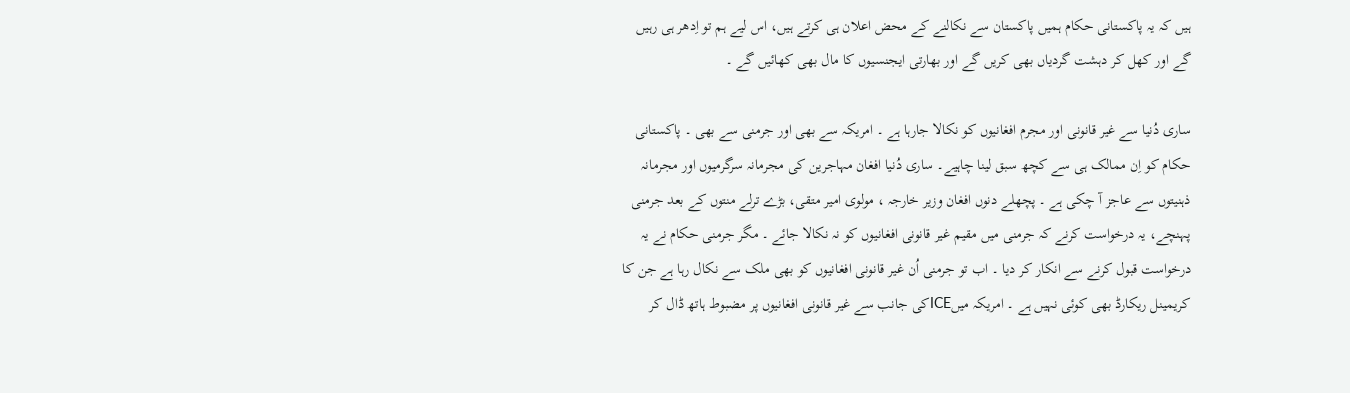ہیں کہ یہ پاکستانی حکام ہمیں پاکستان سے نکالنے کے محض اعلان ہی کرتے ہیں، اس لیے ہم تو اِدھر ہی رہیں گے اور کھل کر دہشت گردیاں بھی کریں گے اور بھارتی ایجنسیوں کا مال بھی کھائیں گے ۔

ساری دُنیا سے غیر قانونی اور مجرم افغانیوں کو نکالا جارہا ہے ۔ امریکہ سے بھی اور جرمنی سے بھی ۔ پاکستانی حکام کو اِن ممالک ہی سے کچھ سبق لینا چاہیے۔ ساری دُنیا افغان مہاجرین کی مجرمانہ سرگرمیوں اور مجرمانہ ذہنیتوں سے عاجز آ چکی ہے ۔ پچھلے دنوں افغان وزیر خارجہ ، مولوی امیر متقی، بڑے ترلے منتوں کے بعد جرمنی پہنچے، یہ درخواست کرنے کہ جرمنی میں مقیم غیر قانونی افغانیوں کو نہ نکالا جائے ۔ مگر جرمنی حکام نے یہ درخواست قبول کرنے سے انکار کر دیا ۔ اب تو جرمنی اُن غیر قانونی افغانیوں کو بھی ملک سے نکال رہا ہے جن کا کریمینل ریکارڈ بھی کوئی نہیں ہے ۔ امریکہ میںICEکی جانب سے غیر قانونی افغانیوں پر مضبوط ہاتھ ڈال کر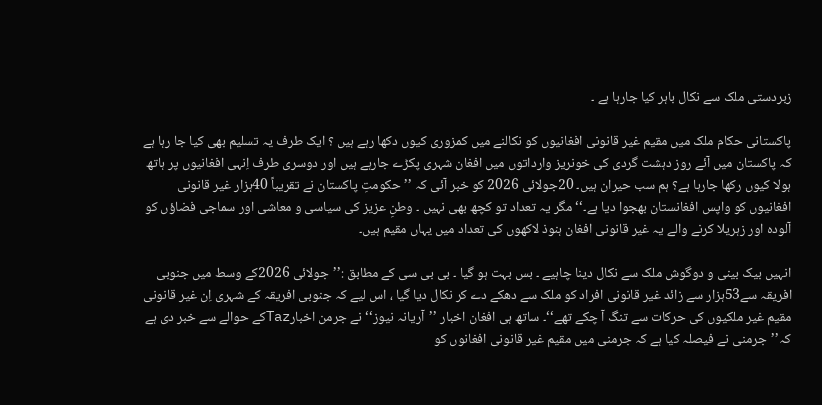زبردستی ملک سے نکال باہر کیا جارہا ہے ۔

پاکستانی حکام ملک میں مقیم غیر قانونی افغانیوں کو نکالنے میں کمزوری کیوں دکھا رہے ہیں ؟ ایک طرف یہ تسلیم بھی کیا جا رہا ہے کہ پاکستان میں آئے روز دہشت گردی کی خونریز وارداتوں میں افغان شہری پکڑے جارہے ہیں اور دوسری طرف اِنہی افغانیوں پر ہاتھ ہولا کیوں رکھا جارہا ہے؟ ہم سب حیران ہیں۔ 20جولائی 2026 کو خبر آئی کہ ’’ حکومتِ پاکستان نے تقریباً 40ہزار غیر قانونی افغانیوں کو واپس افغانستان بھجوا دیا ہے۔‘‘ مگر یہ تعداد تو کچھ بھی نہیں ۔ وطنِ عزیز کی سیاسی و معاشی اور سماجی فضاؤں کو آلودہ اور زہریلا کرنے والے یہ غیر قانونی افغان ہنوذ لاکھوں کی تعداد میں یہاں مقیم ہیں۔

انہیں بیک بینی و دوگوش ملک سے نکال دینا چاہیے ۔ بس بہت ہو گیا ۔ بی بی سی کے مطابق :’’جولائی 2026کے وسط میں جنوبی افریقہ سے53ہزار سے زائد غیر قانونی افراد کو ملک سے دھکے دے کر نکال دیا گیا ، اس لیے کہ جنوبی افریقہ کے شہری اِن غیر قانونی مقیم غیر ملکیوں کی حرکات سے تنگ آ چکے تھے‘‘۔ ساتھ ہی افغان اخبار ’’آریانہ نیوز‘‘ نے جرمن اخبارTazکے حوالے سے خبر دی ہے کہ’’جرمنی نے فیصلہ کیا ہے کہ جرمنی میں مقیم غیر قانونی افغانوں کو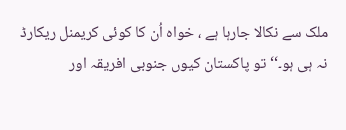ملک سے نکالا جارہا ہے ، خواہ اُن کا کوئی کریمنل ریکارڈ نہ ہی ہو۔‘‘ تو پاکستان کیوں جنوبی افریقہ اور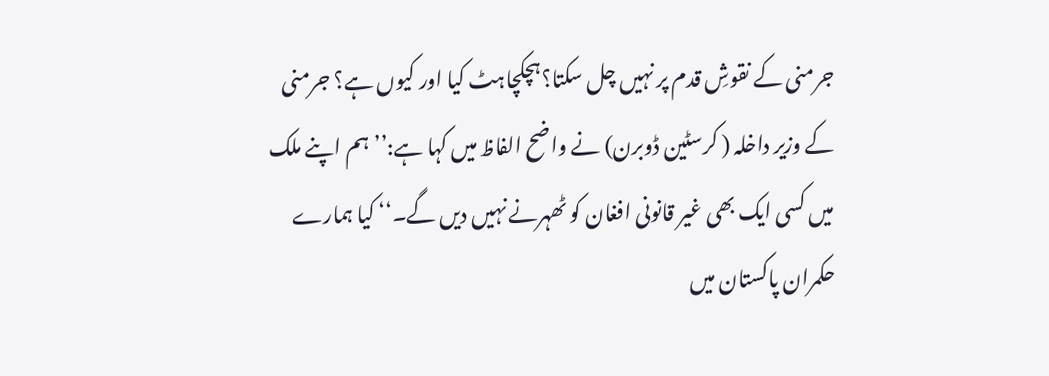جرمنی کے نقوشِ قدم پر نہیں چل سکتا؟ہچکچاہٹ کیا اور کیوں ہے؟ جرمنی کے وزیر داخلہ ( کرسٹین ڈوبرن) نے واضح الفاظ میں کہا ہے:’’ ہم اپنے ملک میں کسی ایک بھی غیر قانونی افغان کو ٹھہرنے نہیں دیں گے۔‘‘ کیا ہمارے حکمران پاکستان میں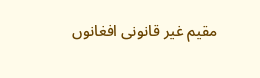مقیم غیر قانونی افغانوں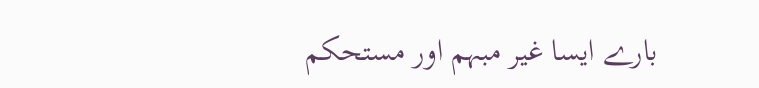بارے ایسا غیر مبہم اور مستحکم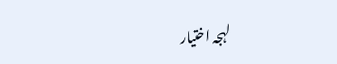لہجہ اختیار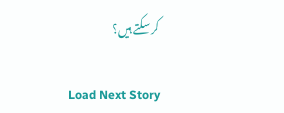کر سکتے ہیں؟

Load Next Story